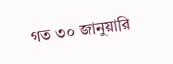গত ৩০ জানুয়ারি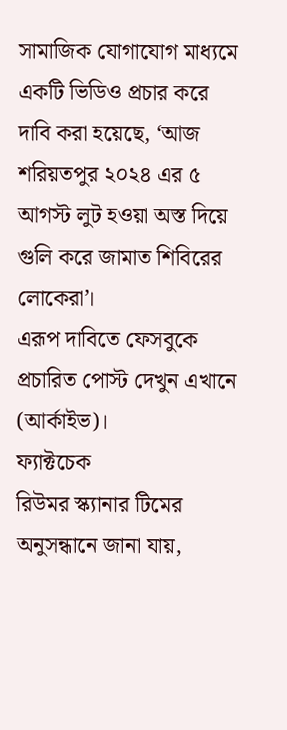সামাজিক যোগাযোগ মাধ্যমে একটি ভিডিও প্রচার করে দাবি করা হয়েছে, ‘আজ শরিয়তপুর ২০২৪ এর ৫ আগস্ট লুট হওয়া অস্ত দিয়ে গুলি করে জামাত শিবিরের লোকেরা’।
এরূপ দাবিতে ফেসবুকে প্রচারিত পোস্ট দেখুন এখানে (আর্কাইভ)।
ফ্যাক্টচেক
রিউমর স্ক্যানার টিমের অনুসন্ধানে জানা যায়,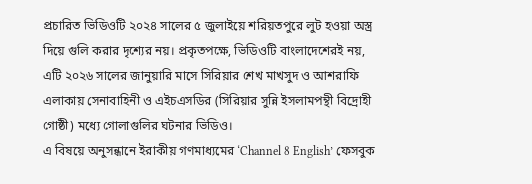প্রচারিত ভিডিওটি ২০২৪ সালের ৫ জুলাইয়ে শরিয়তপুরে লুট হওয়া অস্ত্র দিয়ে গুলি করার দৃশ্যের নয়। প্রকৃতপক্ষে, ভিডিওটি বাংলাদেশেরই নয়, এটি ২০২৬ সালের জানুয়ারি মাসে সিরিয়ার শেখ মাখসুদ ও আশরাফি এলাকায় সেনাবাহিনী ও এইচএসডির (সিরিয়ার সুন্নি ইসলামপন্থী বিদ্রোহী গোষ্ঠী) মধ্যে গোলাগুলির ঘটনার ভিডিও।
এ বিষয়ে অনুসন্ধানে ইরাকীয় গণমাধ্যমের ‘Channel 8 English’ ফেসবুক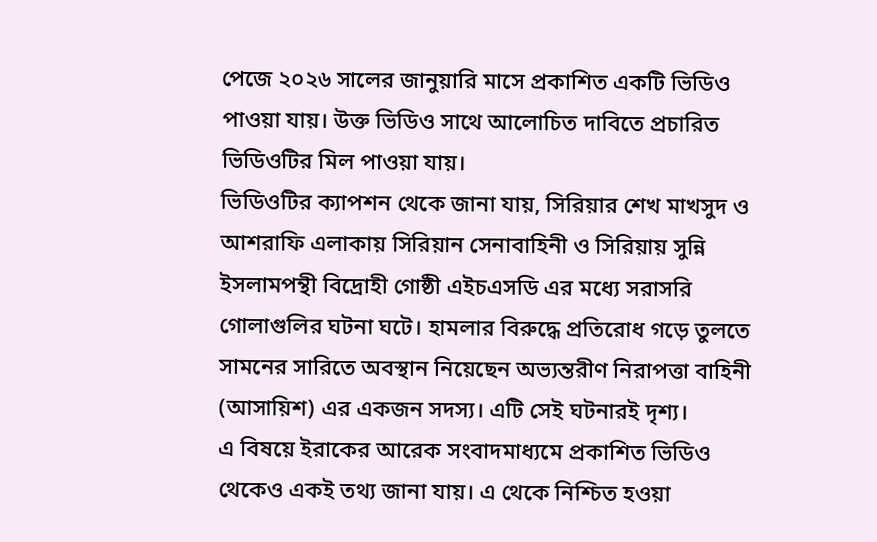পেজে ২০২৬ সালের জানুয়ারি মাসে প্রকাশিত একটি ভিডিও পাওয়া যায়। উক্ত ভিডিও সাথে আলোচিত দাবিতে প্রচারিত ভিডিওটির মিল পাওয়া যায়।
ভিডিওটির ক্যাপশন থেকে জানা যায়, সিরিয়ার শেখ মাখসুদ ও আশরাফি এলাকায় সিরিয়ান সেনাবাহিনী ও সিরিয়ায় সুন্নি ইসলামপন্থী বিদ্রোহী গোষ্ঠী এইচএসডি এর মধ্যে সরাসরি গোলাগুলির ঘটনা ঘটে। হামলার বিরুদ্ধে প্রতিরোধ গড়ে তুলতে সামনের সারিতে অবস্থান নিয়েছেন অভ্যন্তরীণ নিরাপত্তা বাহিনী (আসায়িশ) এর একজন সদস্য। এটি সেই ঘটনারই দৃশ্য।
এ বিষয়ে ইরাকের আরেক সংবাদমাধ্যমে প্রকাশিত ভিডিও থেকেও একই তথ্য জানা যায়। এ থেকে নিশ্চিত হওয়া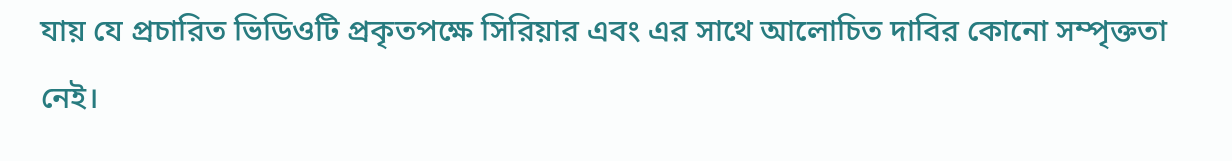যায় যে প্রচারিত ভিডিওটি প্রকৃতপক্ষে সিরিয়ার এবং এর সাথে আলোচিত দাবির কোনো সম্পৃক্ততা নেই।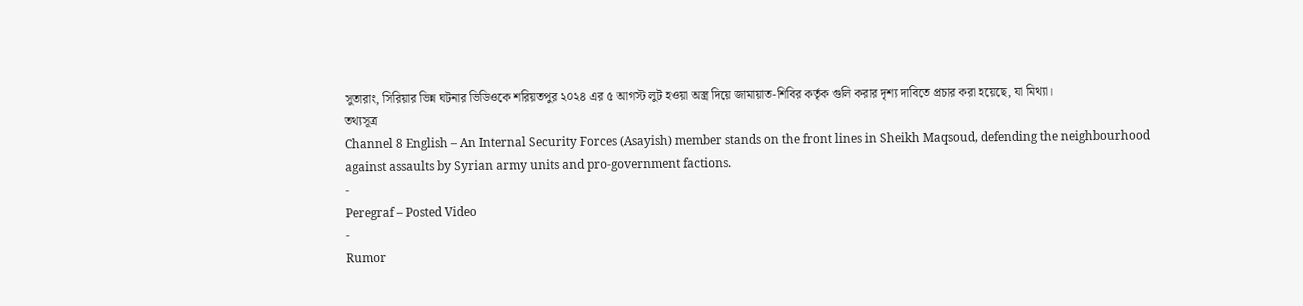সুতারাং, সিরিয়ার ভিন্ন ঘটনার ভিডিওকে শরিয়তপুর ২০২৪ এর ৫ আগস্ট লুট হওয়া অস্ত্র দিয়ে জামায়াত-শিবির কর্তৃক গুলি করার দৃশ্য দাবিতে প্রচার করা হয়েছে, যা মিথ্যা।
তথ্যসূত্র
Channel 8 English – An Internal Security Forces (Asayish) member stands on the front lines in Sheikh Maqsoud, defending the neighbourhood against assaults by Syrian army units and pro-government factions.
-
Peregraf – Posted Video
-
Rumor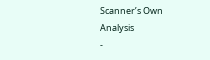Scanner’s Own Analysis
-